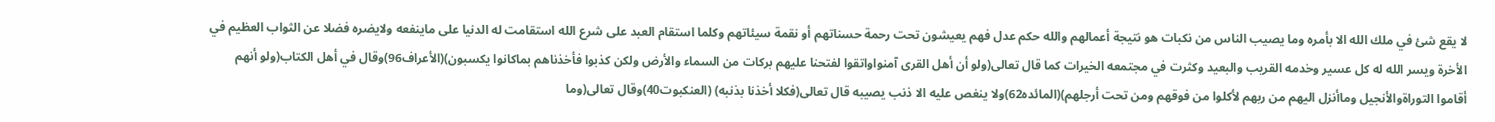لا يقع شئ في ملك الله الا بأمره وما يصيب الناس من نكبات هو نتيجة أعمالهم والله حكم عدل فهم يعيشون تحت رحمة حسناتهم أو نقمة سيئاتهم وكلما استقام العبد على شرع الله استقامت له الدنيا على ماينفعه ولايضره فضلا عن الثواب العظيم في الأخرة ويسر الله له كل عسير وخدمه القريب والبعيد وكثرت في مجتمعه الخيرات كما قال تعالى(ولو أن أهل القرى آمنواواتقوا لفتحنا عليهم بركات من السماء والأرض ولكن كذبوا فأخذناهم بماكانوا يكسبون)(الأعراف96)وقال في أهل الكتاب(ولو أنهم أقاموا التوراةوالأنجيل وماأنزل اليهم من ربهم لأكلوا من فوقهم ومن تحت أرجلهم)(المائده62)ولا ينغص عليه الا ذنب يصيبه قال تعالى(فكلا أخذنا بذنبه) (العنكبوت40)وقال تعالى(وما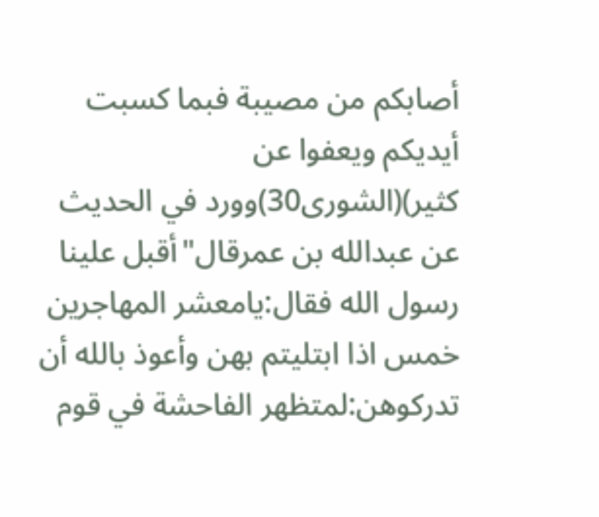أصابكم من مصيبة فبما كسبت أيديكم ويعفوا عن كثير)(الشورى30)وورد في الحديث عن عبدالله بن عمرقال"أقبل علينا رسول الله فقال:يامعشر المهاجرين خمس اذا ابتليتم بهن وأعوذ بالله أن تدركوهن:لمتظهر الفاحشة في قوم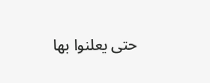حتى يعلنوا بها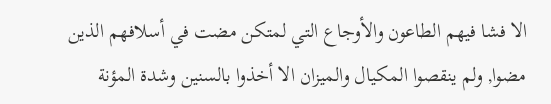الا فشا فيهم الطاعون والأوجاع التي لمتكن مضت في أسلافهم الذين مضوا, ولم ينقصوا المكيال والميزان الا أخذوا بالسنين وشدة المؤنة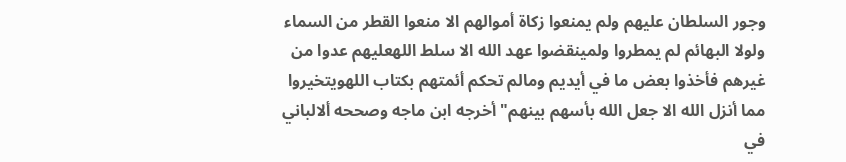وجور السلطان عليهم ولم يمنعوا زكاة أموالهم الا منعوا القطر من السماء ولولا البهائم لم يمطروا ولمينقضوا عهد الله الا سلط اللهعليهم عدوا من غيرهم فأخذوا بعض ما في أيديم ومالم تحكم أئمتهم بكتاب اللهويتخيروا مما أنزل الله الا جعل الله بأسهم بينهم" أخرجه ابن ماجه وصححه ألالباني في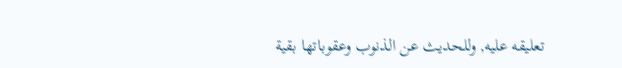تعليقه عليه, وللحديث عن الذنوب وعقوباتها بقية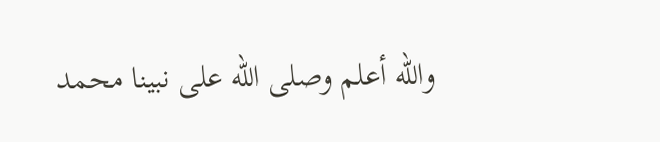والله أعلم وصلى الله على نبينا محمد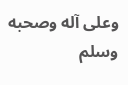وعلى آله وصحبه وسلم